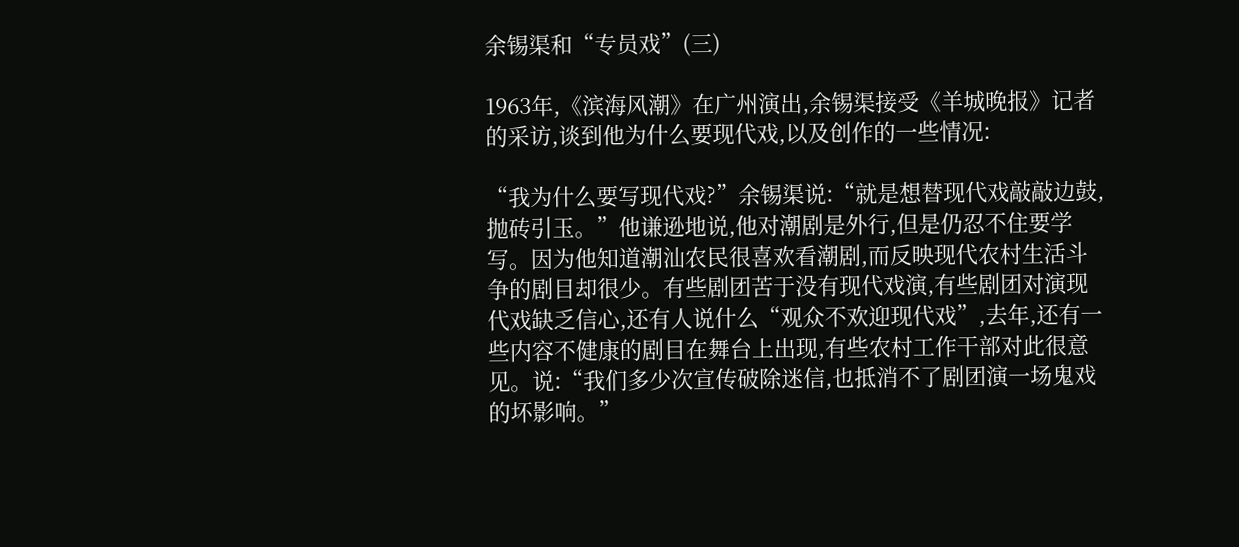余锡渠和“专员戏”(三)

1963年,《滨海风潮》在广州演出,余锡渠接受《羊城晚报》记者的采访,谈到他为什么要现代戏,以及创作的一些情况:

“我为什么要写现代戏?”余锡渠说:“就是想替现代戏敲敲边鼓,抛砖引玉。”他谦逊地说,他对潮剧是外行,但是仍忍不住要学写。因为他知道潮汕农民很喜欢看潮剧,而反映现代农村生活斗争的剧目却很少。有些剧团苦于没有现代戏演,有些剧团对演现代戏缺乏信心,还有人说什么“观众不欢迎现代戏”,去年,还有一些内容不健康的剧目在舞台上出现,有些农村工作干部对此很意见。说:“我们多少次宣传破除迷信,也抵消不了剧团演一场鬼戏的坏影响。”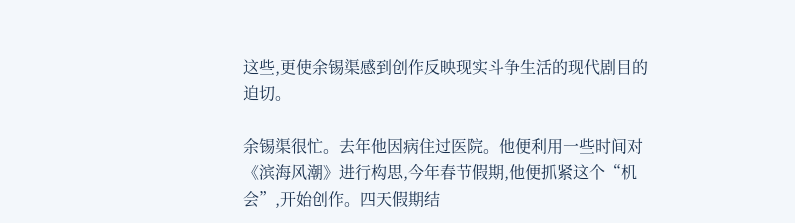这些,更使余锡渠感到创作反映现实斗争生活的现代剧目的迫切。

余锡渠很忙。去年他因病住过医院。他便利用一些时间对《滨海风潮》进行构思,今年春节假期,他便抓紧这个“机会”,开始创作。四天假期结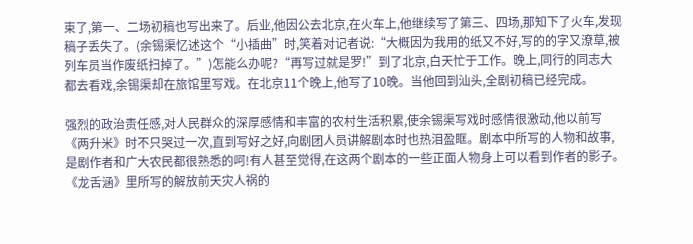束了,第一、二场初稿也写出来了。后业,他因公去北京,在火车上,他继续写了第三、四场,那知下了火车,发现稿子丢失了。(余锡渠忆述这个“小插曲”时,笑着对记者说:“大概因为我用的纸又不好,写的的字又潦草,被列车员当作废纸扫掉了。”)怎能么办呢?“再写过就是罗!”到了北京,白天忙于工作。晚上,同行的同志大都去看戏,余锡渠却在旅馆里写戏。在北京11个晚上,他写了10晚。当他回到汕头,全剧初稿已经完成。

强烈的政治责任感,对人民群众的深厚感情和丰富的农村生活积累,使余锡渠写戏时感情很激动,他以前写《两升米》时不只哭过一次,直到写好之好,向剧团人员讲解剧本时也热泪盈眶。剧本中所写的人物和故事,是剧作者和广大农民都很熟悉的呵!有人甚至觉得,在这两个剧本的一些正面人物身上可以看到作者的影子。《龙舌涵》里所写的解放前天灾人祸的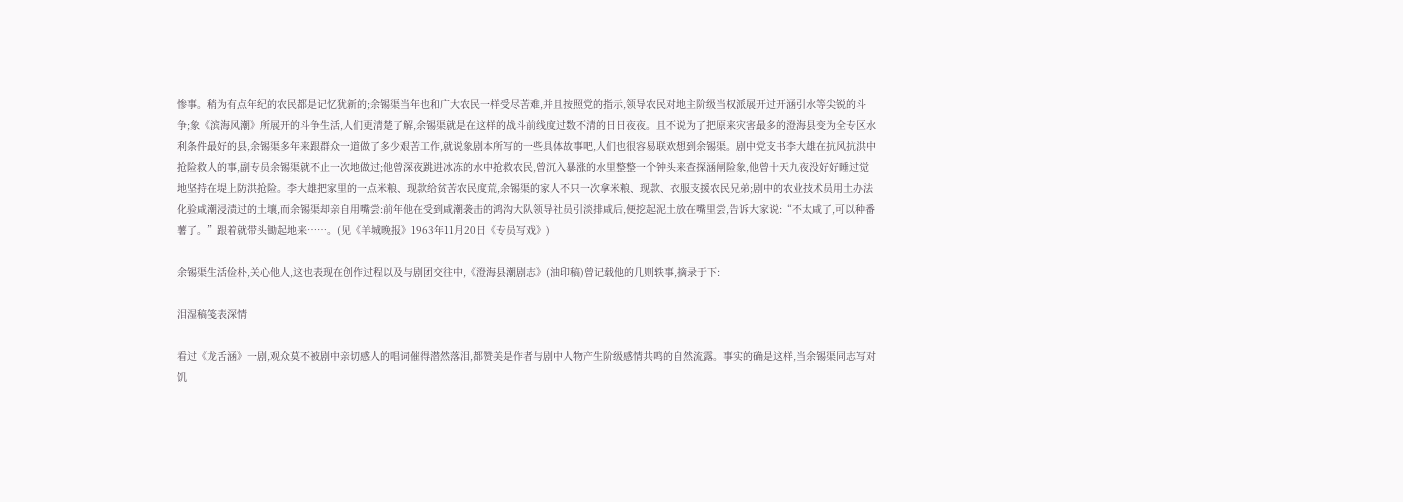惨事。稍为有点年纪的农民都是记忆犹新的;余锡渠当年也和广大农民一样受尽苦难,并且按照党的指示,领导农民对地主阶级当权派展开过开涵引水等尖锐的斗争;象《滨海风潮》所展开的斗争生活,人们更清楚了解,余锡渠就是在这样的战斗前线度过数不清的日日夜夜。且不说为了把原来灾害最多的澄海县变为全专区水利条件最好的县,余锡渠多年来跟群众一道做了多少艰苦工作,就说象剧本所写的一些具体故事吧,人们也很容易联欢想到余锡渠。剧中党支书李大雄在抗风抗洪中抢险救人的事,副专员余锡渠就不止一次地做过;他曾深夜跳进冰冻的水中抢救农民,曾沉入暴涨的水里整整一个钟头来查探涵闸险象,他曾十天九夜没好好睡过觉地坚持在堤上防洪抢险。李大雄把家里的一点米粮、现款给贫苦农民度荒,余锡渠的家人不只一次拿米粮、现款、衣服支援农民兄弟;剧中的农业技术员用土办法化验咸潮浸渍过的土壤,而余锡渠却亲自用嘴尝:前年他在受到咸潮袭击的鸿沟大队领导社员引淡排咸后,便挖起泥土放在嘴里尝,告诉大家说:“不太咸了,可以种番薯了。”跟着就带头锄起地来……。(见《羊城晚报》1963年11月20日《专员写戏》)

余锡渠生活俭朴,关心他人,这也表现在创作过程以及与剧团交往中,《澄海县潮剧志》(油印稿)曾记载他的几则轶事,摘录于下:

泪湿稿笺表深情

看过《龙舌涵》一剧,观众莫不被剧中亲切感人的唱词催得潜然落泪,都赞美是作者与剧中人物产生阶级感情共鸣的自然流露。事实的确是这样,当余锡渠同志写对饥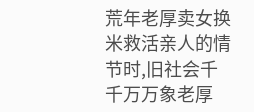荒年老厚卖女换米救活亲人的情节时,旧社会千千万万象老厚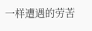一样遭遇的劳苦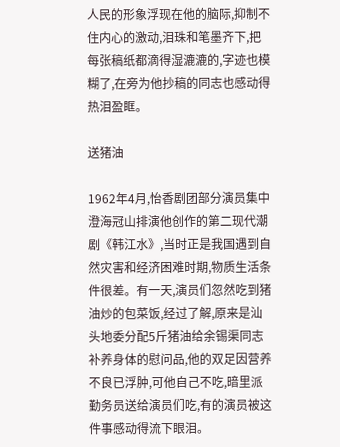人民的形象浮现在他的脑际,抑制不住内心的激动,泪珠和笔墨齐下,把每张稿纸都滴得湿漉漉的,字迹也模糊了,在旁为他抄稿的同志也感动得热泪盈眶。

送猪油

1962年4月,怡香剧团部分演员集中澄海冠山排演他创作的第二现代潮剧《韩江水》,当时正是我国遇到自然灾害和经济困难时期,物质生活条件很差。有一天,演员们忽然吃到猪油炒的包菜饭,经过了解,原来是汕头地委分配5斤猪油给余锡渠同志补养身体的慰问品,他的双足因营养不良已浮肿,可他自己不吃,暗里派勤务员送给演员们吃,有的演员被这件事感动得流下眼泪。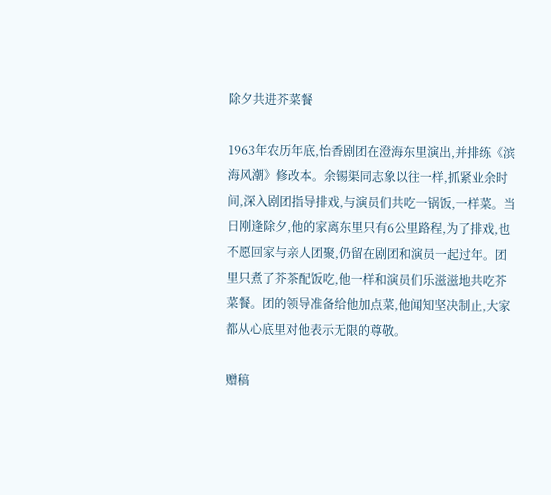除夕共进芥菜餐

1963年农历年底,怡香剧团在澄海东里演出,并排练《滨海风潮》修改本。余锡渠同志象以往一样,抓紧业余时间,深入剧团指导排戏,与演员们共吃一锅饭,一样菜。当日刚逢除夕,他的家离东里只有6公里路程,为了排戏,也不愿回家与亲人团聚,仍留在剧团和演员一起过年。团里只煮了芥茶配饭吃,他一样和演员们乐滋滋地共吃芥菜餐。团的领导准备给他加点菜,他闻知坚决制止,大家都从心底里对他表示无限的尊敬。

赠稿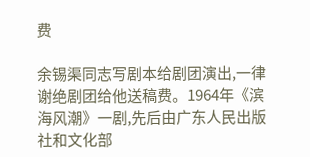费

余锡渠同志写剧本给剧团演出,一律谢绝剧团给他送稿费。1964年《滨海风潮》一剧,先后由广东人民出版社和文化部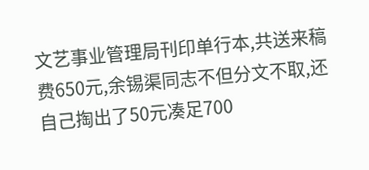文艺事业管理局刊印单行本,共送来稿费650元,余锡渠同志不但分文不取,还自己掏出了50元凑足700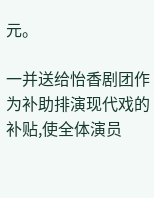元。

一并送给怡香剧团作为补助排演现代戏的补贴,使全体演员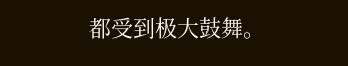都受到极大鼓舞。